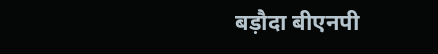बड़ौदा बीएनपी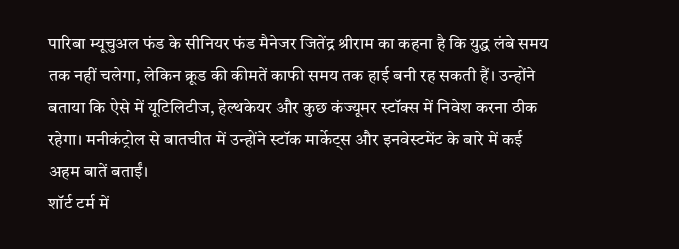पारिबा म्यूचुअल फंड के सीनियर फंड मैनेजर जितेंद्र श्रीराम का कहना है कि युद्ध लंबे समय तक नहीं चलेगा, लेकिन क्रूड की कीमतें काफी समय तक हाई बनी रह सकती हैं। उन्होंने बताया कि ऐसे में यूटिलिटीज, हेल्थकेयर और कुछ कंज्यूमर स्टॉक्स में निवेश करना ठीक रहेगा। मनीकंट्रोल से बातचीत में उन्होंने स्टॉक मार्केट्स और इनवेस्टमेंट के बारे में कई अहम बातें बताईं।
शॉर्ट टर्म में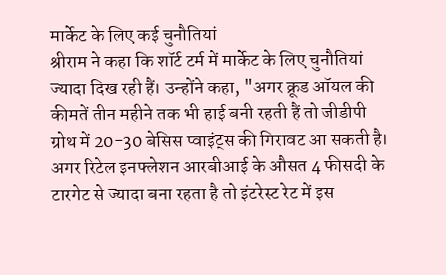मार्केट के लिए कई चुनौतियां
श्रीराम ने कहा कि शॉर्ट टर्म में मार्केट के लिए चुनौतियां ज्यादा दिख रही हैं। उन्होंने कहा, "अगर क्रूड ऑयल की कीमतें तीन महीने तक भी हाई बनी रहती हैं तो जीडीपी ग्रोथ में 20-30 बेसिस प्वाइंट्स की गिरावट आ सकती है। अगर रिटेल इनफ्लेशन आरबीआई के औसत 4 फीसदी के टारगेट से ज्यादा बना रहता है तो इंटरेस्ट रेट में इस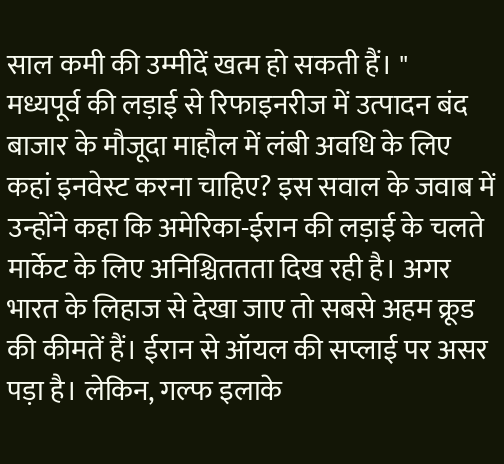साल कमी की उम्मीदें खत्म हो सकती हैं। "
मध्यपूर्व की लड़ाई से रिफाइनरीज में उत्पादन बंद
बाजार के मौजूदा माहौल में लंबी अवधि के लिए कहां इनवेस्ट करना चाहिए? इस सवाल के जवाब में उन्होंने कहा कि अमेरिका-ईरान की लड़ाई के चलते मार्केट के लिए अनिश्चिततता दिख रही है। अगर भारत के लिहाज से देखा जाए तो सबसे अहम क्रूड की कीमतें हैं। ईरान से ऑयल की सप्लाई पर असर पड़ा है। लेकिन, गल्फ इलाके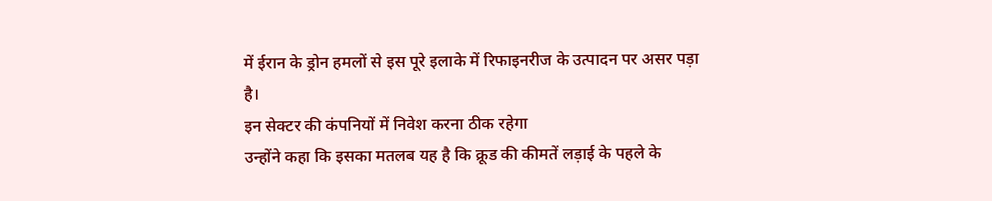में ईरान के ड्रोन हमलों से इस पूरे इलाके में रिफाइनरीज के उत्पादन पर असर पड़ा है।
इन सेक्टर की कंपनियों में निवेश करना ठीक रहेगा
उन्होंने कहा कि इसका मतलब यह है कि क्रूड की कीमतें लड़ाई के पहले के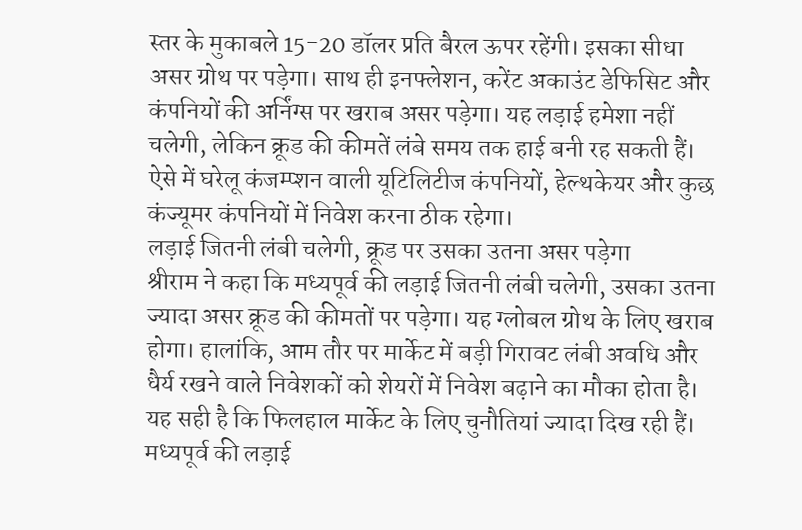स्तर के मुकाबले 15-20 डॉलर प्रति बैरल ऊपर रहेंगी। इसका सीधा असर ग्रोथ पर पड़ेगा। साथ ही इनफ्लेशन, करेंट अकाउंट डेफिसिट और कंपनियों की अर्निंग्स पर खराब असर पड़ेगा। यह लड़ाई हमेशा नहीं चलेगी, लेकिन क्रूड की कीमतें लंबे समय तक हाई बनी रह सकती हैं। ऐसे में घरेलू कंजम्प्शन वाली यूटिलिटीज कंपनियों, हेल्थकेयर और कुछ कंज्यूमर कंपनियों में निवेश करना ठीक रहेगा।
लड़ाई जितनी लंबी चलेगी, क्रूड पर उसका उतना असर पड़ेगा
श्रीराम ने कहा कि मध्यपूर्व की लड़ाई जितनी लंबी चलेगी, उसका उतना ज्यादा असर क्रूड की कीमतों पर पड़ेगा। यह ग्लोबल ग्रोथ के लिए खराब होगा। हालांकि, आम तौर पर मार्केट में बड़ी गिरावट लंबी अवधि और धैर्य रखने वाले निवेशकों को शेयरों में निवेश बढ़ाने का मौका होता है। यह सही है कि फिलहाल मार्केट के लिए चुनौतियां ज्यादा दिख रही हैं। मध्यपूर्व की लड़ाई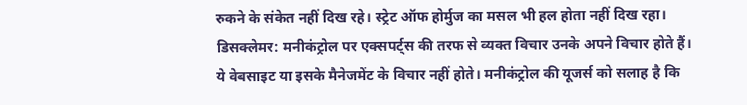रुकने के संकेत नहीं दिख रहे। स्ट्रेट ऑफ होर्मुज का मसल भी हल होता नहीं दिख रहा।
डिसक्लेमर: मनीकंट्रोल पर एक्सपर्ट्स की तरफ से व्यक्त विचार उनके अपने विचार होते हैं। ये वेबसाइट या इसके मैनेजमेंट के विचार नहीं होते। मनीकंट्रोल की यूजर्स को सलाह है कि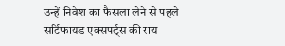उन्हें निवेश का फैसला लेने से पहले सर्टिफायड एक्सपर्ट्स की राय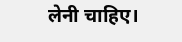लेनी चाहिए।